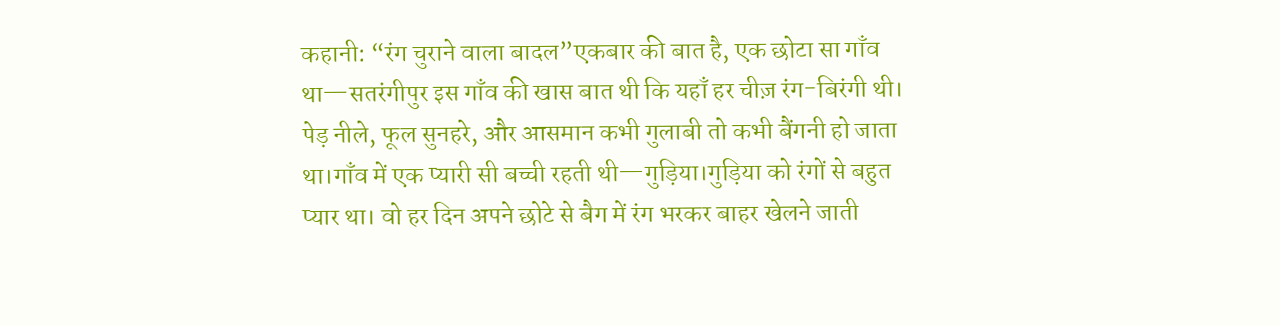कहानी: “रंग चुराने वाला बादल”एकबार की बात है, एक छोटा सा गाँव था—सतरंगीपुर इस गाँव की खास बात थी कि यहाँ हर चीज़ रंग-बिरंगी थी। पेड़ नीले, फूल सुनहरे, और आसमान कभी गुलाबी तो कभी बैंगनी हो जाता था।गाँव में एक प्यारी सी बच्ची रहती थी—गुड़िया।गुड़िया को रंगों से बहुत प्यार था। वो हर दिन अपने छोटे से बैग में रंग भरकर बाहर खेलने जाती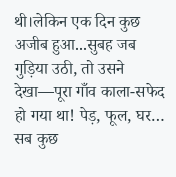थी।लेकिन एक दिन कुछ अजीब हुआ...सुबह जब गुड़िया उठी, तो उसने देखा—पूरा गाँव काला-सफेद हो गया था! पेड़, फूल, घर… सब कुछ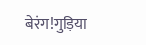बेरंग!गुड़िया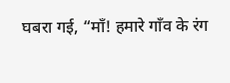घबरा गई, “माँ! हमारे गाँव के रंग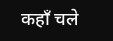कहाँ चले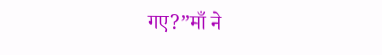गए?”माँ ने